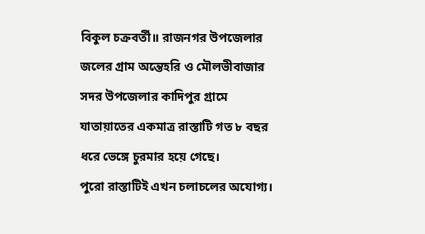বিকুল চক্রবর্তী॥ রাজনগর উপজেলার জলের গ্রাম অন্তেহরি ও মৌলভীবাজার সদর উপজেলার কাদিপুর গ্রামে যাতায়াতের একমাত্র রাস্তাটি গত ৮ বছর ধরে ভেঙ্গে চুরমার হয়ে গেছে।
পুরো রাস্তাটিই এখন চলাচলের অযোগ্য।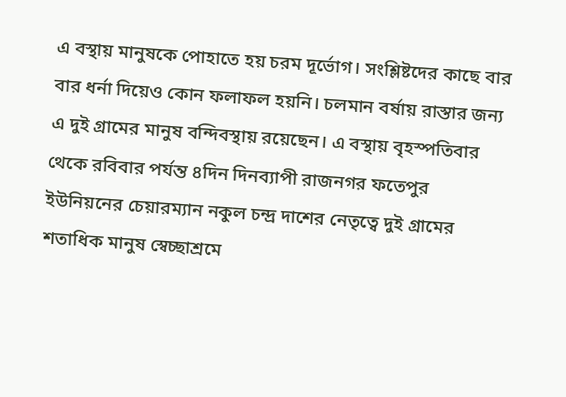এ বস্থায় মানুষকে পোহাতে হয় চরম দূর্ভোগ। সংশ্লিষ্টদের কাছে বার বার ধর্না দিয়েও কোন ফলাফল হয়নি। চলমান বর্ষায় রাস্তার জন্য এ দুই গ্রামের মানুষ বন্দিবস্থায় রয়েছেন। এ বস্থায় বৃহস্পতিবার থেকে রবিবার পর্যন্ত ৪দিন দিনব্যাপী রাজনগর ফতেপুর ইউনিয়নের চেয়ারম্যান নকুল চন্দ্র দাশের নেতৃত্বে দুই গ্রামের শতাধিক মানুষ স্বেচ্ছাশ্রমে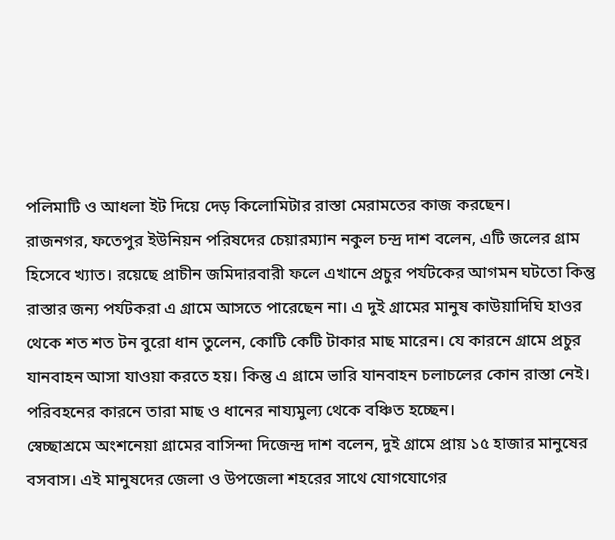পলিমাটি ও আধলা ইট দিয়ে দেড় কিলোমিটার রাস্তা মেরামতের কাজ করছেন।
রাজনগর, ফতেপুর ইউনিয়ন পরিষদের চেয়ারম্যান নকুল চন্দ্র দাশ বলেন, এটি জলের গ্রাম হিসেবে খ্যাত। রয়েছে প্রাচীন জমিদারবারী ফলে এখানে প্রচুর পর্যটকের আগমন ঘটতো কিন্তু রাস্তার জন্য পর্যটকরা এ গ্রামে আসতে পারেছেন না। এ দুই গ্রামের মানুষ কাউয়াদিঘি হাওর থেকে শত শত টন বুরো ধান তুলেন, কোটি কেটি টাকার মাছ মারেন। যে কারনে গ্রামে প্রচুর যানবাহন আসা যাওয়া করতে হয়। কিন্তু এ গ্রামে ভারি যানবাহন চলাচলের কোন রাস্তা নেই। পরিবহনের কারনে তারা মাছ ও ধানের নায্যমুল্য থেকে বঞ্চিত হচ্ছেন।
স্বেচ্ছাশ্রমে অংশনেয়া গ্রামের বাসিন্দা দিজেন্দ্র দাশ বলেন, দুই গ্রামে প্রায় ১৫ হাজার মানুষের বসবাস। এই মানুষদের জেলা ও উপজেলা শহরের সাথে যোগযোগের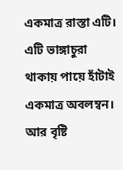একমাত্র রাস্তা এটি। এটি ভাঙ্গাচুরা থাকায় পায়ে হাঁটাই একমাত্র অবলম্বন। আর বৃষ্টি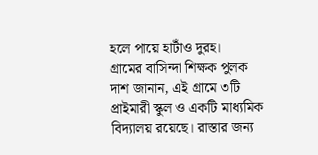হলে পায়ে হাটাঁও দুরহ।
গ্রামের বাসিন্দা শিক্ষক পুলক দাশ জানান, এই গ্রামে ৩টি প্রাইমারী স্কুল ও একটি মাধ্যমিক বিদ্যালয় রয়েছে। রাস্তার জন্য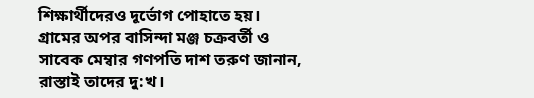শিক্ষার্থীদেরও দূর্ভোগ পোহাতে হয়।
গ্রামের অপর বাসিন্দা মঞ্জ চক্রবর্তী ও সাবেক মেম্বার গণপতি দাশ তরুণ জানান, রাস্তাই তাদের দু:খ।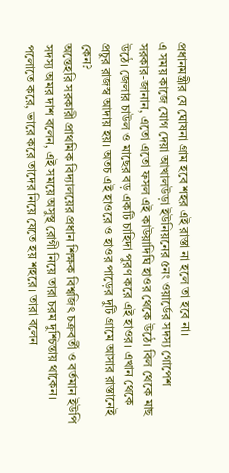প্রধানমন্ত্রীর যে ঘোষনা গ্রাম হবে শহর এই রাস্তা না হলে তা হবে না।
এ সময় কাজে যোগ দেয়া আখালউড়া ইউনিয়নের ৫নং ওয়ার্ডের সদস্য গোপেশ সরকার-জানান, এতো এতো ফসল এই কাউয়াদিঘি হাওর থেকে উঠে। বিল থেকে মাছ উঠে। জেলার চাউল ও মাছের বড় একটি চাহিদা পুরণ করে এই হাওর। এখান থেকে প্রচুর রাজস্ব আদায় হয়। অতচ এই হাওরে ও হাওর পাড়ের দুটি গ্রামে আসার রাস্তানেই কেন?
অন্তেহরি সরকারী প্রাথমিক বিদ্যালয়ের প্রধান শিক্ষক বিশ্বজিৎ চক্রবর্তী ও বর্তমান ইউপি সদস্য অমর দাশ বলেন, এই সময়ে অসুস্থ রোগী নিয়ে তারা চরম দুশ্চিন্তায় থাকেন। পলোতে করে, ভারে করে তাদের নিয়ে যেতে হয় শহরে। তারা বলেন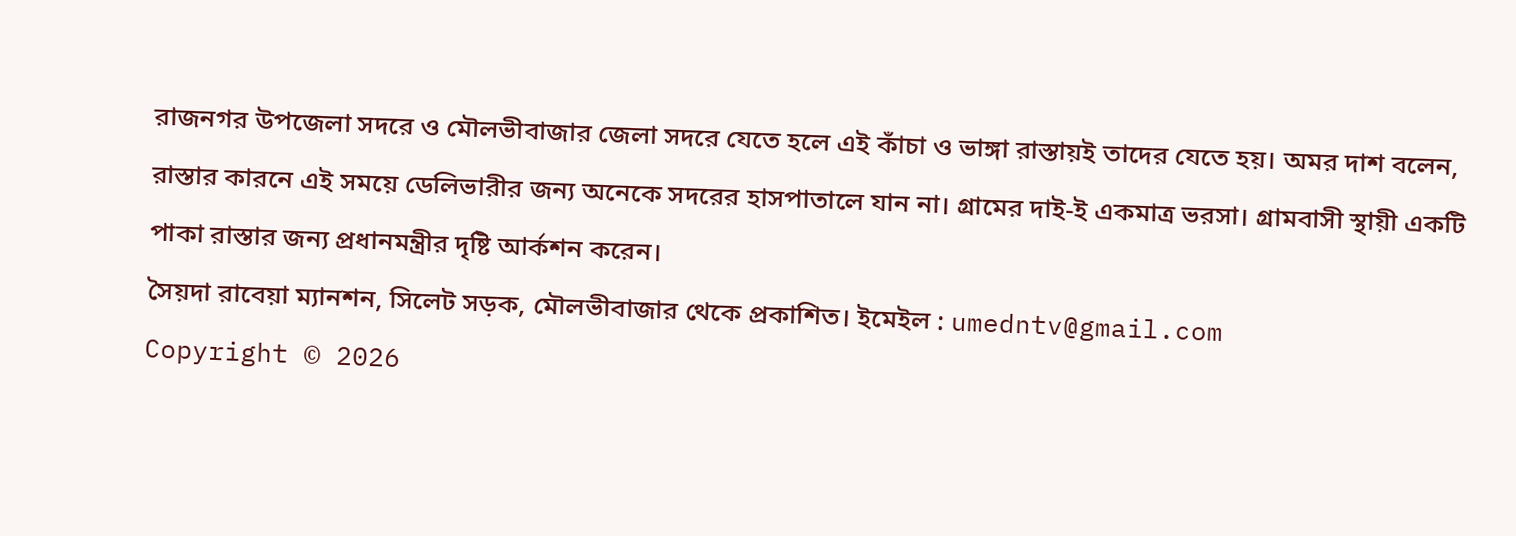রাজনগর উপজেলা সদরে ও মৌলভীবাজার জেলা সদরে যেতে হলে এই কাঁচা ও ভাঙ্গা রাস্তায়ই তাদের যেতে হয়। অমর দাশ বলেন, রাস্তার কারনে এই সময়ে ডেলিভারীর জন্য অনেকে সদরের হাসপাতালে যান না। গ্রামের দাই-ই একমাত্র ভরসা। গ্রামবাসী স্থায়ী একটি পাকা রাস্তার জন্য প্রধানমন্ত্রীর দৃষ্টি আর্কশন করেন।
সৈয়দা রাবেয়া ম্যানশন, সিলেট সড়ক, মৌলভীবাজার থেকে প্রকাশিত। ইমেইল : umedntv@gmail.com
Copyright © 2026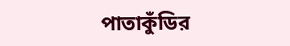পাতাকুঁডির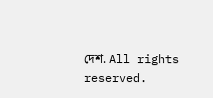দেশ. All rights reserved.